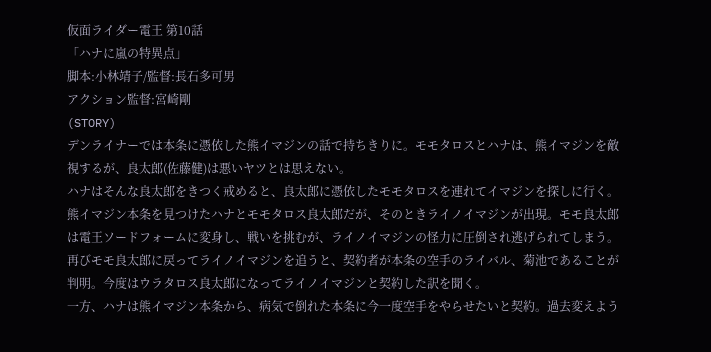仮面ライダー電王 第10話
「ハナに嵐の特異点」
脚本:小林靖子/監督:長石多可男
アクション監督:宮崎剛
(STORY)
デンライナーでは本条に憑依した熊イマジンの話で持ちきりに。モモタロスとハナは、熊イマジンを敵視するが、良太郎(佐藤健)は悪いヤツとは思えない。
ハナはそんな良太郎をきつく戒めると、良太郎に憑依したモモタロスを連れてイマジンを探しに行く。
熊イマジン本条を見つけたハナとモモタロス良太郎だが、そのときライノイマジンが出現。モモ良太郎は電王ソードフォームに変身し、戦いを挑むが、ライノイマジンの怪力に圧倒され逃げられてしまう。
再びモモ良太郎に戻ってライノイマジンを追うと、契約者が本条の空手のライバル、菊池であることが判明。今度はウラタロス良太郎になってライノイマジンと契約した訳を聞く。
一方、ハナは熊イマジン本条から、病気で倒れた本条に今一度空手をやらせたいと契約。過去変えよう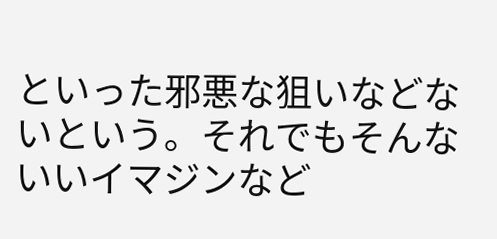といった邪悪な狙いなどないという。それでもそんないいイマジンなど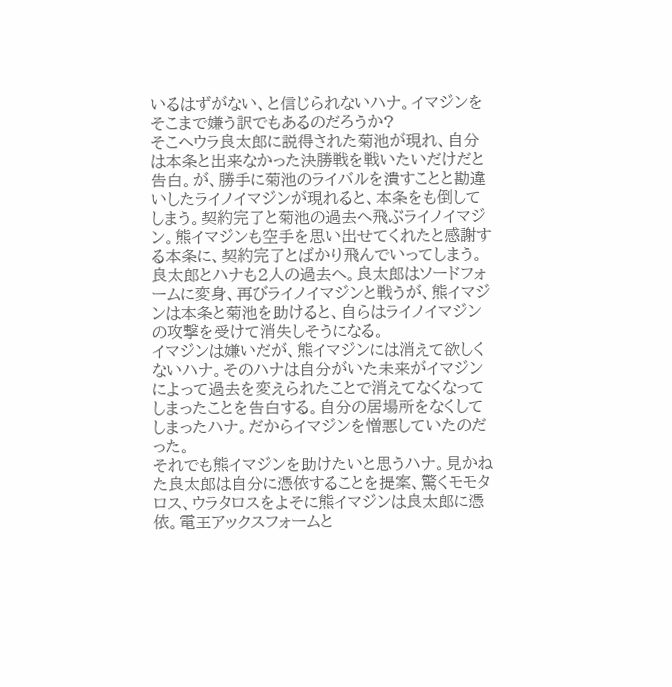いるはずがない、と信じられないハナ。イマジンをそこまで嫌う訳でもあるのだろうか?
そこへウラ良太郎に説得された菊池が現れ、自分は本条と出来なかった決勝戦を戦いたいだけだと告白。が、勝手に菊池のライバルを潰すことと勘違いしたライノイマジンが現れると、本条をも倒してしまう。契約完了と菊池の過去へ飛ぶライノイマジン。熊イマジンも空手を思い出せてくれたと感謝する本条に、契約完了とばかり飛んでいってしまう。
良太郎とハナも2人の過去へ。良太郎はソードフォームに変身、再びライノイマジンと戦うが、熊イマジンは本条と菊池を助けると、自らはライノイマジンの攻撃を受けて消失しそうになる。
イマジンは嫌いだが、熊イマジンには消えて欲しくないハナ。そのハナは自分がいた未来がイマジンによって過去を変えられたことで消えてなくなってしまったことを告白する。自分の居場所をなくしてしまったハナ。だからイマジンを憎悪していたのだった。
それでも熊イマジンを助けたいと思うハナ。見かねた良太郎は自分に憑依することを提案、驚くモモタロス、ウラタロスをよそに熊イマジンは良太郎に憑依。電王アックスフォームと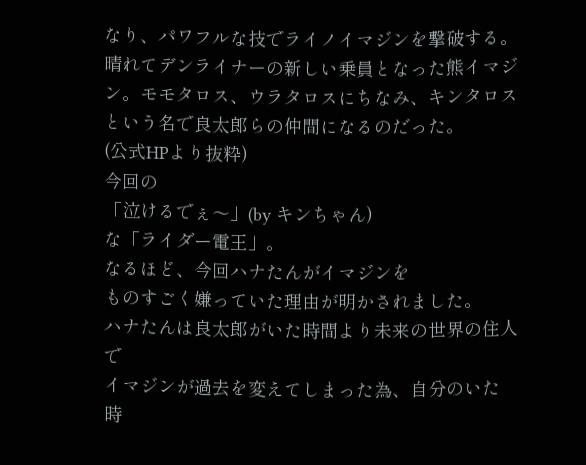なり、パワフルな技でライノイマジンを撃破する。
晴れてデンライナーの新しい乗員となった熊イマジン。モモタロス、ウラタロスにちなみ、キンタロスという名で良太郎らの仲間になるのだった。
(公式HPより抜粋)
今回の
「泣けるでぇ〜」(by キンちゃん)
な「ライダー電王」。
なるほど、今回ハナたんがイマジンを
ものすごく嫌っていた理由が明かされました。
ハナたんは良太郎がいた時間より未来の世界の住人で
イマジンが過去を変えてしまった為、自分のいた
時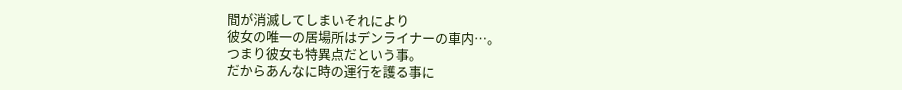間が消滅してしまいそれにより
彼女の唯一の居場所はデンライナーの車内…。
つまり彼女も特異点だという事。
だからあんなに時の運行を護る事に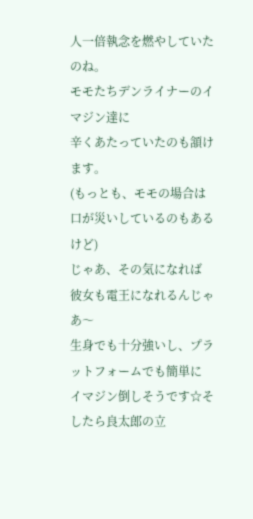人一倍執念を燃やしていたのね。
モモたちデンライナーのイマジン達に
辛くあたっていたのも頷けます。
(もっとも、モモの場合は口が災いしているのもあるけど)
じゃあ、その気になれば
彼女も電王になれるんじゃあ〜
生身でも十分強いし、プラットフォームでも簡単に
イマジン倒しそうです☆そしたら良太郎の立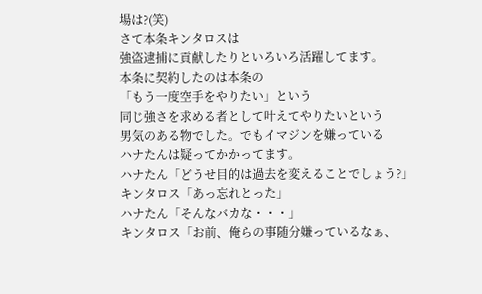場は?(笑)
さて本条キンタロスは
強盗逮捕に貢献したりといろいろ活躍してます。
本条に契約したのは本条の
「もう一度空手をやりたい」という
同じ強さを求める者として叶えてやりたいという
男気のある物でした。でもイマジンを嫌っている
ハナたんは疑ってかかってます。
ハナたん「どうせ目的は過去を変えることでしょう?」
キンタロス「あっ忘れとった」
ハナたん「そんなバカな・・・」
キンタロス「お前、俺らの事随分嫌っているなぁ、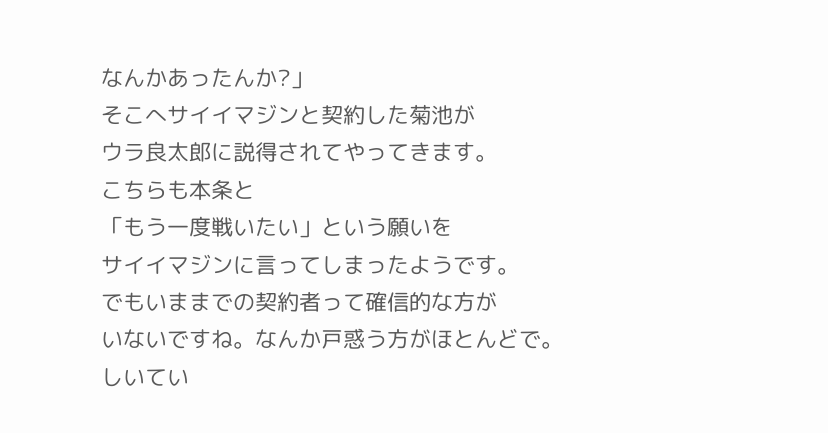なんかあったんか?」
そこへサイイマジンと契約した菊池が
ウラ良太郎に説得されてやってきます。
こちらも本条と
「もう一度戦いたい」という願いを
サイイマジンに言ってしまったようです。
でもいままでの契約者って確信的な方が
いないですね。なんか戸惑う方がほとんどで。
しいてい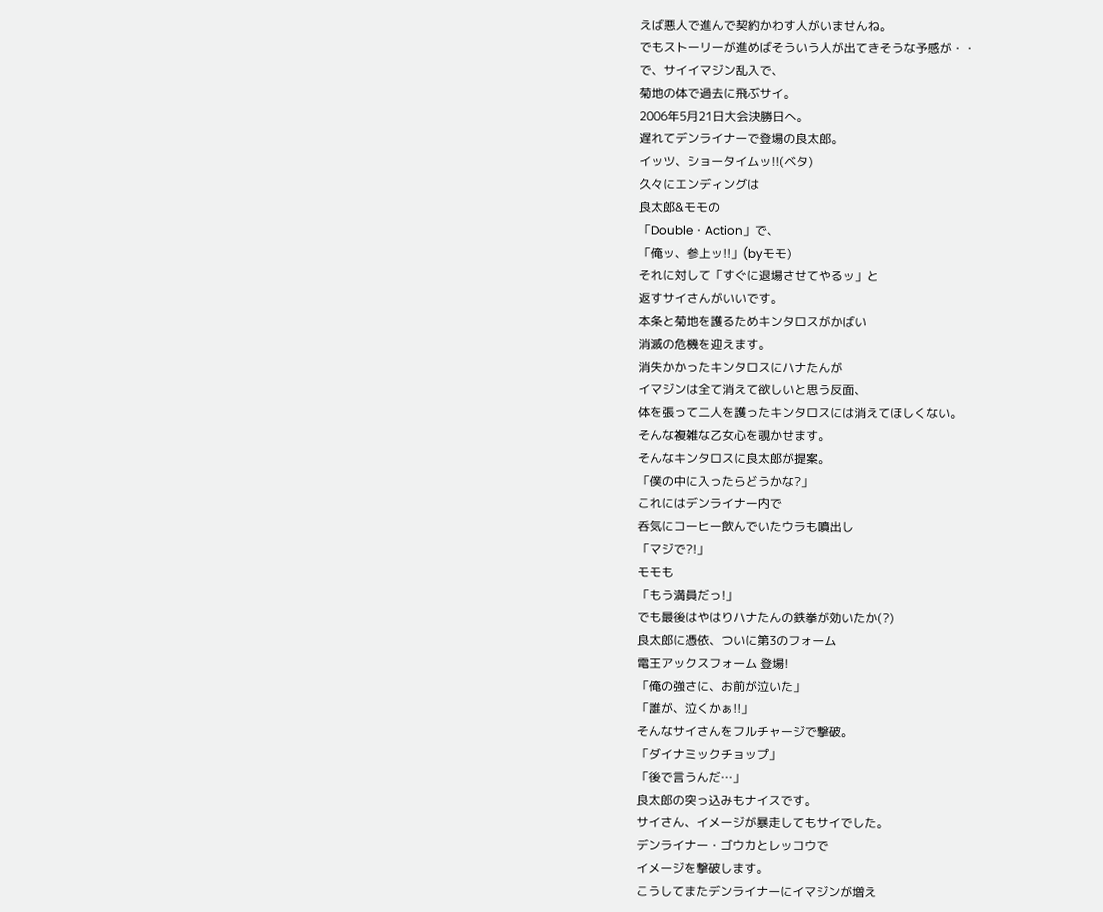えば悪人で進んで契約かわす人がいませんね。
でもストーリーが進めばそういう人が出てきそうな予感が・・
で、サイイマジン乱入で、
菊地の体で過去に飛ぶサイ。
2006年5月21日大会決勝日へ。
遅れてデンライナーで登場の良太郎。
イッツ、ショータイムッ!!(ベタ)
久々にエンディングは
良太郎&モモの
「Double・Action」で、
「俺ッ、参上ッ!!」(byモモ)
それに対して「すぐに退場させてやるッ」と
返すサイさんがいいです。
本条と菊地を護るためキンタロスがかばい
消滅の危機を迎えます。
消失かかったキンタロスにハナたんが
イマジンは全て消えて欲しいと思う反面、
体を張って二人を護ったキンタロスには消えてほしくない。
そんな複雑な乙女心を覗かせます。
そんなキンタロスに良太郎が提案。
「僕の中に入ったらどうかな?」
これにはデンライナー内で
呑気にコーヒー飲んでいたウラも噴出し
「マジで?!」
モモも
「もう満員だっ!」
でも最後はやはりハナたんの鉄拳が効いたか(?)
良太郎に憑依、ついに第3のフォーム
電王アックスフォーム 登場!
「俺の強さに、お前が泣いた」
「誰が、泣くかぁ!!」
そんなサイさんをフルチャージで撃破。
「ダイナミックチョップ」
「後で言うんだ…」
良太郎の突っ込みもナイスです。
サイさん、イメージが暴走してもサイでした。
デンライナー・ゴウカとレッコウで
イメージを撃破します。
こうしてまたデンライナーにイマジンが増え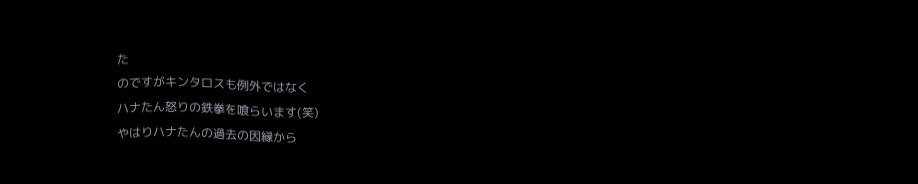た
のですがキンタロスも例外ではなく
ハナたん怒りの鉄拳を喰らいます(笑)
やはりハナたんの過去の因縁から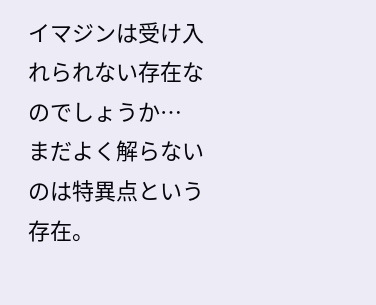イマジンは受け入れられない存在なのでしょうか…
まだよく解らないのは特異点という存在。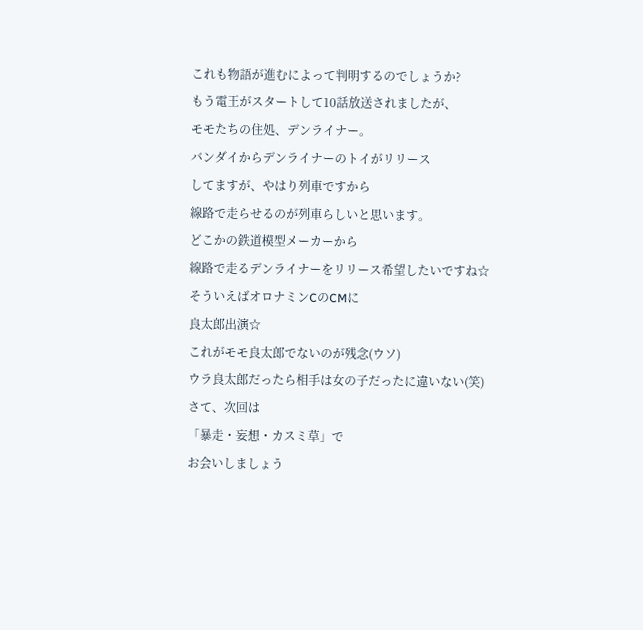これも物語が進むによって判明するのでしょうか?
もう電王がスタートして10話放送されましたが、
モモたちの住処、デンライナー。
バンダイからデンライナーのトイがリリース
してますが、やはり列車ですから
線路で走らせるのが列車らしいと思います。
どこかの鉄道模型メーカーから
線路で走るデンライナーをリリース希望したいですね☆
そういえばオロナミンCのCMに
良太郎出演☆
これがモモ良太郎でないのが残念(ウソ)
ウラ良太郎だったら相手は女の子だったに違いない(笑)
さて、次回は
「暴走・妄想・カスミ草」で
お会いしましょう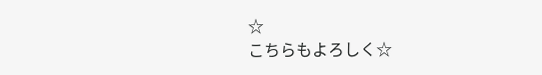☆
こちらもよろしく☆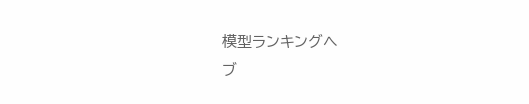模型ランキングへ
ブ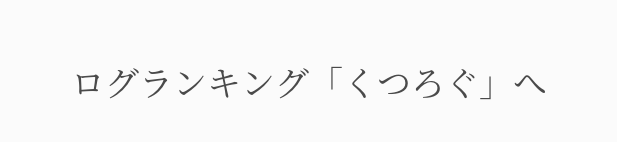ログランキング「くつろぐ」へ